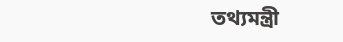তথ্যমন্ত্রী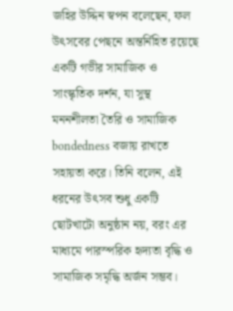জহির উদ্দিন স্বপন বলেছেন, ফল উৎসবের পেছনে অন্তর্নিহিত রয়েছে একটি গভীর সামাজিক ও সাংস্কৃতিক দর্শন, যা সুস্থ মননশীলতা তৈরি ও সামাজিক bondedness বজায় রাখতে সহায়তা করে। তিনি বলেন, এই ধরনের উৎসব শুধু একটি ছোটখাটো অনুষ্ঠান নয়, বরং এর মাধ্যমে পারস্পরিক হৃদ্যতা বৃদ্ধি ও সামাজিক সমৃদ্ধি অর্জন সম্ভব।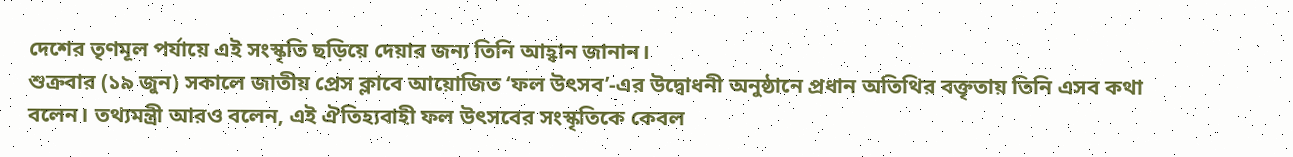দেশের তৃণমূল পর্যায়ে এই সংস্কৃতি ছড়িয়ে দেয়ার জন্য তিনি আহ্বান জানান।
শুক্রবার (১৯ জুন) সকালে জাতীয় প্রেস ক্লাবে আয়োজিত ‘ফল উৎসব’-এর উদ্বোধনী অনুষ্ঠানে প্রধান অতিথির বক্তৃতায় তিনি এসব কথা বলেন। তথ্যমন্ত্রী আরও বলেন, এই ঐতিহ্যবাহী ফল উৎসবের সংস্কৃতিকে কেবল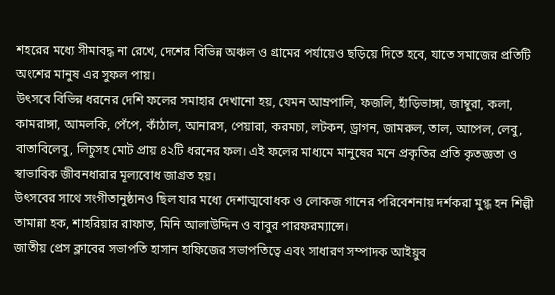শহরের মধ্যে সীমাবদ্ধ না রেখে, দেশের বিভিন্ন অঞ্চল ও গ্রামের পর্যায়েও ছড়িয়ে দিতে হবে, যাতে সমাজের প্রতিটি অংশের মানুষ এর সুফল পায়।
উৎসবে বিভিন্ন ধরনের দেশি ফলের সমাহার দেখানো হয়, যেমন আম্রপালি, ফজলি, হাঁড়িভাঙ্গা, জাম্বুরা, কলা, কামরাঙ্গা, আমলকি, পেঁপে, কাঁঠাল, আনারস, পেয়ারা, করমচা, লটকন, ড্রাগন, জামরুল, তাল, আপেল, লেবু, বাতাবিলেবু, লিচুসহ মোট প্রায় ৪২টি ধরনের ফল। এই ফলের মাধ্যমে মানুষের মনে প্রকৃতির প্রতি কৃতজ্ঞতা ও স্বাভাবিক জীবনধারার মূল্যবোধ জাগ্রত হয়।
উৎসবের সাথে সংগীতানুষ্ঠানও ছিল যার মধ্যে দেশাত্মবোধক ও লোকজ গানের পরিবেশনায় দর্শকরা মুগ্ধ হন শিল্পী তামান্না হক, শাহরিয়ার রাফাত, মিনি আলাউদ্দিন ও বাবুর পারফরম্যান্সে।
জাতীয় প্রেস ক্লাবের সভাপতি হাসান হাফিজের সভাপতিত্বে এবং সাধারণ সম্পাদক আইয়ুব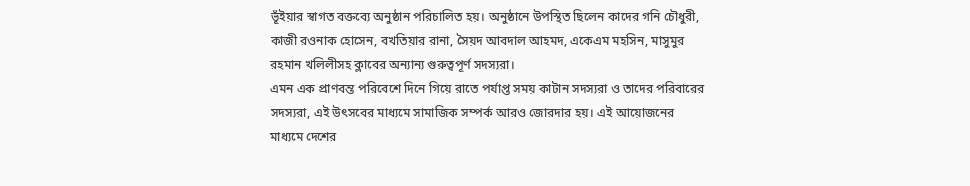ভূঁইয়ার স্বাগত বক্তব্যে অনুষ্ঠান পরিচালিত হয়। অনুষ্ঠানে উপস্থিত ছিলেন কাদের গনি চৌধুরী, কাজী রওনাক হোসেন, বখতিয়ার রানা, সৈয়দ আবদাল আহমদ, একেএম মহসিন, মাসুমুর রহমান খলিলীসহ ক্লাবের অন্যান্য গুরুত্বপূর্ণ সদস্যরা।
এমন এক প্রাণবন্ত পরিবেশে দিনে গিয়ে রাতে পর্যাপ্ত সময় কাটান সদস্যরা ও তাদের পরিবারের সদস্যরা, এই উৎসবের মাধ্যমে সামাজিক সম্পর্ক আরও জোরদার হয়। এই আয়োজনের মাধ্যমে দেশের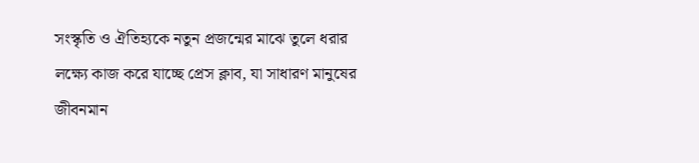সংস্কৃতি ও ঐতিহ্যকে নতুন প্রজন্মের মাঝে তুলে ধরার লক্ষ্যে কাজ করে যাচ্ছে প্রেস ক্লাব, যা সাধারণ মানুষের জীবনমান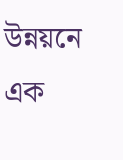উন্নয়নে এক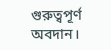গুরুত্বপূর্ণ অবদান।